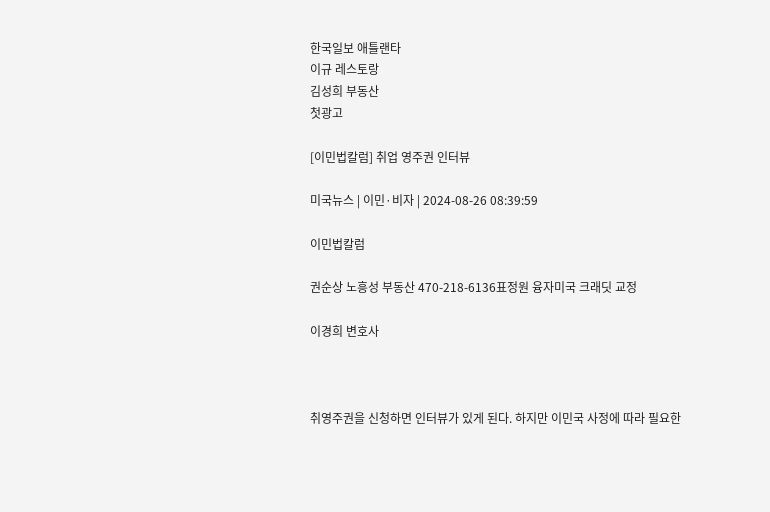한국일보 애틀랜타
이규 레스토랑
김성희 부동산
첫광고

[이민법칼럼] 취업 영주권 인터뷰

미국뉴스 | 이민·비자 | 2024-08-26 08:39:59

이민법칼럼

권순상 노흥성 부동산 470-218-6136표정원 융자미국 크래딧 교정

이경희 변호사



취영주권을 신청하면 인터뷰가 있게 된다. 하지만 이민국 사정에 따라 필요한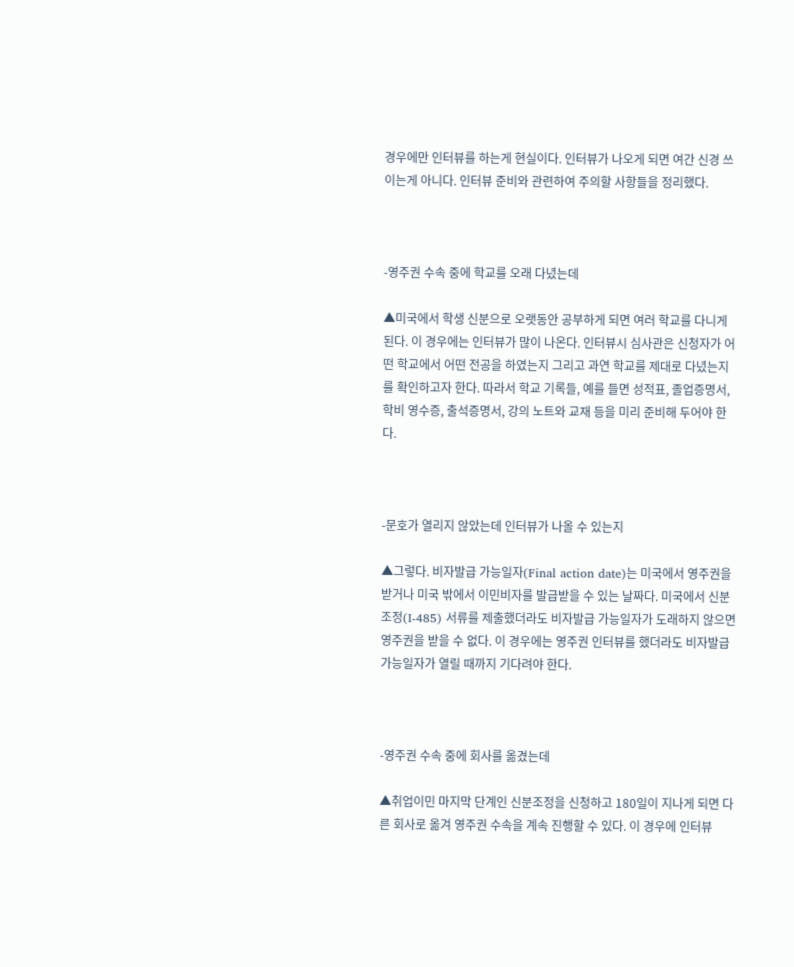경우에만 인터뷰를 하는게 현실이다. 인터뷰가 나오게 되면 여간 신경 쓰이는게 아니다. 인터뷰 준비와 관련하여 주의할 사항들을 정리했다.



-영주권 수속 중에 학교를 오래 다녔는데

▲미국에서 학생 신분으로 오랫동안 공부하게 되면 여러 학교를 다니게 된다. 이 경우에는 인터뷰가 많이 나온다. 인터뷰시 심사관은 신청자가 어떤 학교에서 어떤 전공을 하였는지 그리고 과연 학교를 제대로 다녔는지를 확인하고자 한다. 따라서 학교 기록들, 예를 들면 성적표, 졸업증명서, 학비 영수증, 출석증명서, 강의 노트와 교재 등을 미리 준비해 두어야 한다.



-문호가 열리지 않았는데 인터뷰가 나올 수 있는지

▲그렇다. 비자발급 가능일자(Final action date)는 미국에서 영주권을 받거나 미국 밖에서 이민비자를 발급받을 수 있는 날짜다. 미국에서 신분조정(I-485) 서류를 제출했더라도 비자발급 가능일자가 도래하지 않으면 영주권을 받을 수 없다. 이 경우에는 영주권 인터뷰를 했더라도 비자발급 가능일자가 열릴 때까지 기다려야 한다.



-영주권 수속 중에 회사를 옮겼는데

▲취업이민 마지막 단계인 신분조정을 신청하고 180일이 지나게 되면 다른 회사로 옮겨 영주권 수속을 계속 진행할 수 있다. 이 경우에 인터뷰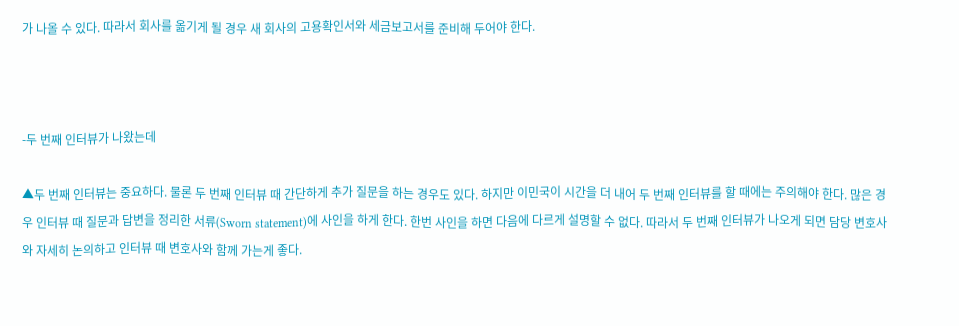가 나올 수 있다. 따라서 회사를 옮기게 될 경우 새 회사의 고용확인서와 세금보고서를 준비해 두어야 한다.



-두 번째 인터뷰가 나왔는데

▲두 번째 인터뷰는 중요하다. 물론 두 번째 인터뷰 때 간단하게 추가 질문을 하는 경우도 있다. 하지만 이민국이 시간을 더 내어 두 번째 인터뷰를 할 때에는 주의해야 한다. 많은 경우 인터뷰 때 질문과 답변을 정리한 서류(Sworn statement)에 사인을 하게 한다. 한번 사인을 하면 다음에 다르게 설명할 수 없다. 따라서 두 번째 인터뷰가 나오게 되면 담당 변호사와 자세히 논의하고 인터뷰 때 변호사와 함께 가는게 좋다.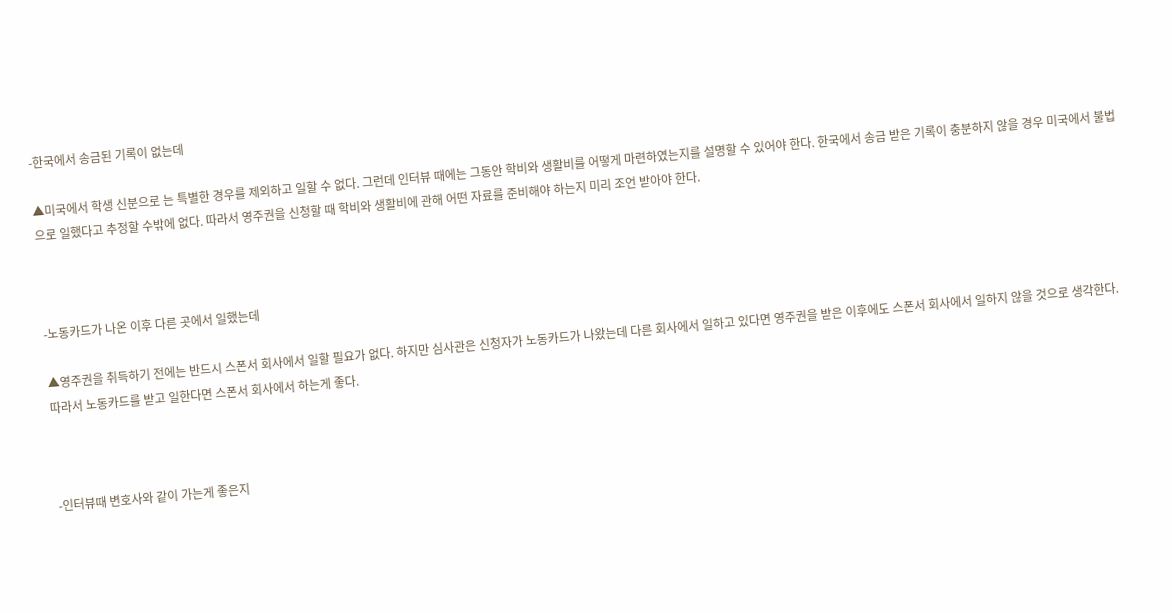-한국에서 송금된 기록이 없는데

▲미국에서 학생 신분으로 는 특별한 경우를 제외하고 일할 수 없다. 그런데 인터뷰 때에는 그동안 학비와 생활비를 어떻게 마련하였는지를 설명할 수 있어야 한다. 한국에서 송금 받은 기록이 충분하지 않을 경우 미국에서 불법으로 일했다고 추정할 수밖에 없다. 따라서 영주권을 신청할 때 학비와 생활비에 관해 어떤 자료를 준비해야 하는지 미리 조언 받아야 한다.



-노동카드가 나온 이후 다른 곳에서 일했는데

▲영주권을 취득하기 전에는 반드시 스폰서 회사에서 일할 필요가 없다. 하지만 심사관은 신청자가 노동카드가 나왔는데 다른 회사에서 일하고 있다면 영주권을 받은 이후에도 스폰서 회사에서 일하지 않을 것으로 생각한다. 따라서 노동카드를 받고 일한다면 스폰서 회사에서 하는게 좋다.



-인터뷰때 변호사와 같이 가는게 좋은지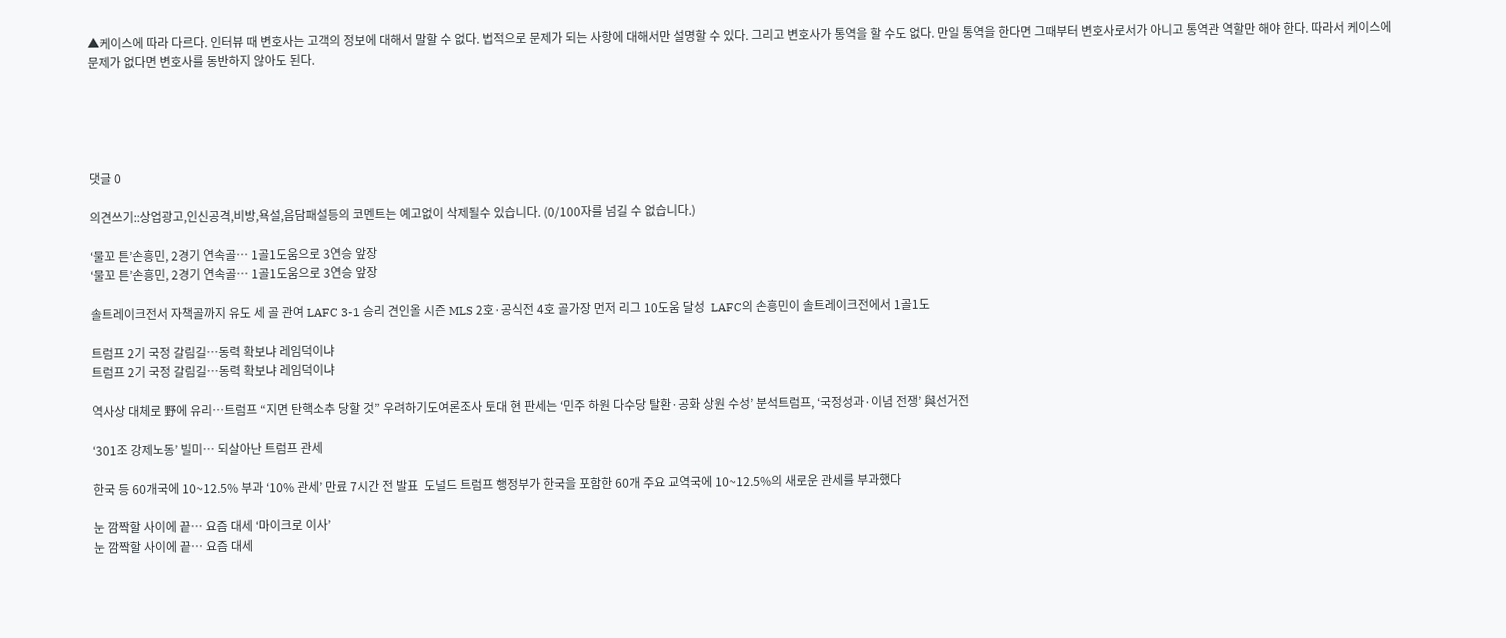▲케이스에 따라 다르다. 인터뷰 때 변호사는 고객의 정보에 대해서 말할 수 없다. 법적으로 문제가 되는 사항에 대해서만 설명할 수 있다. 그리고 변호사가 통역을 할 수도 없다. 만일 통역을 한다면 그때부터 변호사로서가 아니고 통역관 역할만 해야 한다. 따라서 케이스에 문제가 없다면 변호사를 동반하지 않아도 된다.





댓글 0

의견쓰기::상업광고,인신공격,비방,욕설,음담패설등의 코멘트는 예고없이 삭제될수 있습니다. (0/100자를 넘길 수 없습니다.)

‘물꼬 튼’손흥민, 2경기 연속골… 1골1도움으로 3연승 앞장
‘물꼬 튼’손흥민, 2경기 연속골… 1골1도움으로 3연승 앞장

솔트레이크전서 자책골까지 유도 세 골 관여 LAFC 3-1 승리 견인올 시즌 MLS 2호·공식전 4호 골가장 먼저 리그 10도움 달성  LAFC의 손흥민이 솔트레이크전에서 1골1도

트럼프 2기 국정 갈림길…동력 확보냐 레임덕이냐
트럼프 2기 국정 갈림길…동력 확보냐 레임덕이냐

역사상 대체로 野에 유리…트럼프 “지면 탄핵소추 당할 것” 우려하기도여론조사 토대 현 판세는 ‘민주 하원 다수당 탈환·공화 상원 수성’ 분석트럼프, ‘국정성과·이념 전쟁’ 與선거전

‘301조 강제노동’ 빌미… 되살아난 트럼프 관세

한국 등 60개국에 10~12.5% 부과 ‘10% 관세’ 만료 7시간 전 발표  도널드 트럼프 행정부가 한국을 포함한 60개 주요 교역국에 10~12.5%의 새로운 관세를 부과했다

눈 깜짝할 사이에 끝… 요즘 대세 ‘마이크로 이사’
눈 깜짝할 사이에 끝… 요즘 대세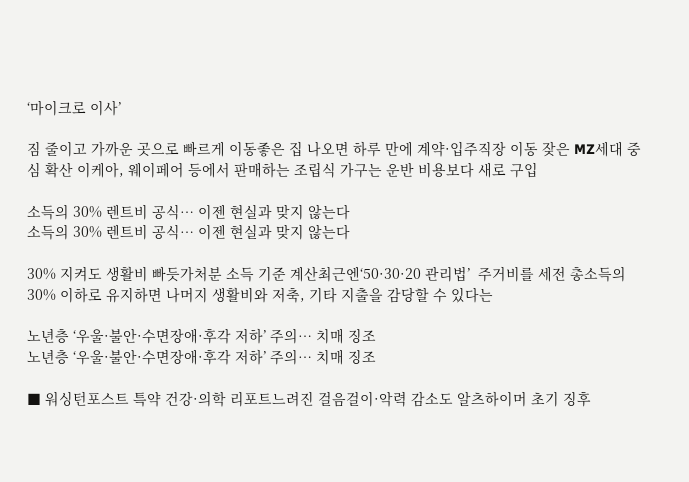‘마이크로 이사’

짐 줄이고 가까운 곳으로 빠르게 이동좋은 집 나오면 하루 만에 계약·입주직장 이동 잦은 MZ세대 중심 확산 이케아, 웨이페어 등에서 판매하는 조립식 가구는 운반 비용보다 새로 구입

소득의 30% 렌트비 공식… 이젠 현실과 맞지 않는다
소득의 30% 렌트비 공식… 이젠 현실과 맞지 않는다

30% 지켜도 생활비 빠듯가처분 소득 기준 계산최근엔‘50·30·20 관리법’  주거비를 세전 총소득의 30% 이하로 유지하면 나머지 생활비와 저축, 기타 지출을 감당할 수 있다는

노년층 ‘우울·불안·수면장애·후각 저하’ 주의… 치매 징조
노년층 ‘우울·불안·수면장애·후각 저하’ 주의… 치매 징조

■ 워싱턴포스트 특약 건강·의학 리포트느려진 걸음걸이·악력 감소도 알츠하이머 초기 징후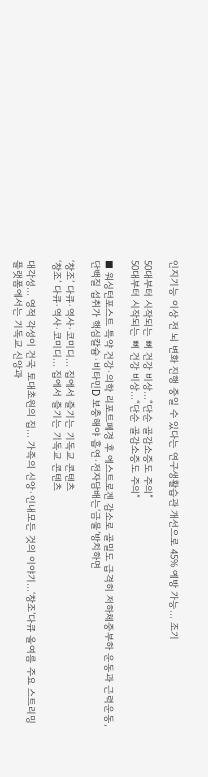인지기능 이상 전 뇌 변화 진행 중일 수 있다는 연구생활습관 개선으로 45% 예방 가능… 조기

50대부터 시작되는 뼈 건강 비상…“단순 골감소증도 주의”
50대부터 시작되는 뼈 건강 비상…“단순 골감소증도 주의”

■ 워싱턴포스트 특약 건강·의학 리포트폐경 후 에스트로겐 감소로 골밀도 급격히 저하체중부하 운동과 근력운동, 단백질 섭취가 핵심칼슘·비타민D 보충해야 흡연·전자담배는‘금물’방치하면

‘창조’ 다큐·역사·코미디… 집에서 즐기는 기독교 콘텐츠
‘창조’ 다큐·역사·코미디… 집에서 즐기는 기독교 콘텐츠

대각성… 영적 각성이 건국 토대초원의 집… 가족의 신앙·인내모든 것의 이야기…‘창조’다큐 올여름 주요 스트리밍 플랫폼에서는 기독교 신앙과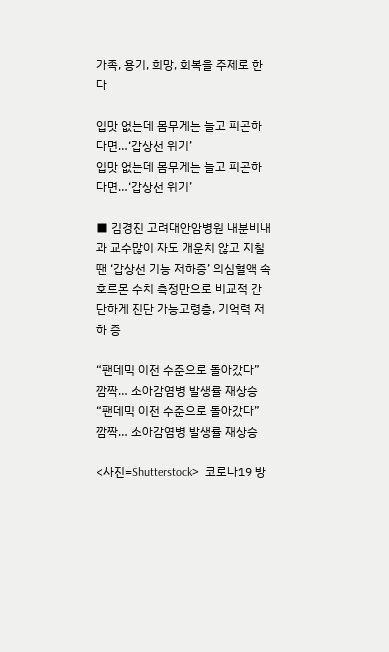가족, 용기, 희망, 회복을 주제로 한 다

입맛 없는데 몸무게는 늘고 피곤하다면…‘갑상선 위기’
입맛 없는데 몸무게는 늘고 피곤하다면…‘갑상선 위기’

■ 김경진 고려대안암병원 내분비내과 교수많이 자도 개운치 않고 지칠 땐 ‘갑상선 기능 저하증’ 의심혈액 속 호르몬 수치 측정만으로 비교적 간단하게 진단 가능고령층, 기억력 저하 증

“팬데믹 이전 수준으로 돌아갔다” 깜짝… 소아감염병 발생률 재상승
“팬데믹 이전 수준으로 돌아갔다” 깜짝… 소아감염병 발생률 재상승

<사진=Shutterstock>  코로나19 방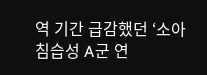역 기간 급감했던 ‘소아 침습성 A군 연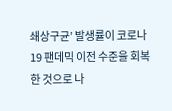쇄상구균’ 발생률이 코로나19 팬데믹 이전 수준을 회복한 것으로 나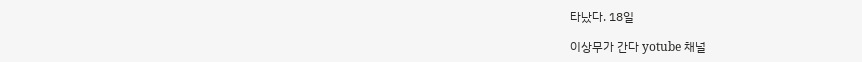타났다. 18일

이상무가 간다 yotube 채널